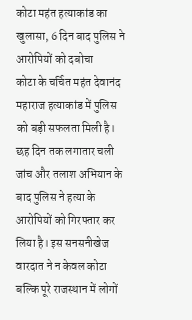कोटा महंत हत्याकांड का खुलासा, 6 दिन बाद पुलिस ने आरोपियों को दबोचा
कोटा के चर्चित महंत देवानंद महाराज हत्याकांड में पुलिस को बड़ी सफलता मिली है। छह दिन तक लगातार चली जांच और तलाश अभियान के बाद पुलिस ने हत्या के आरोपियों को गिरफ्तार कर लिया है। इस सनसनीखेज वारदात ने न केवल कोटा बल्कि पूरे राजस्थान में लोगों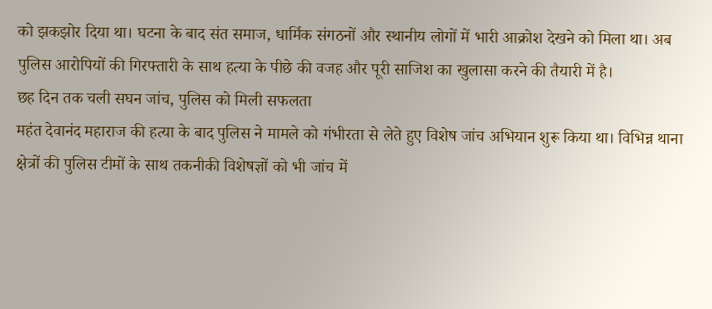को झकझोर दिया था। घटना के बाद संत समाज, धार्मिक संगठनों और स्थानीय लोगों में भारी आक्रोश देखने को मिला था। अब पुलिस आरोपियों की गिरफ्तारी के साथ हत्या के पीछे की वजह और पूरी साजिश का खुलासा करने की तैयारी में है।
छह दिन तक चली सघन जांच, पुलिस को मिली सफलता
महंत देवानंद महाराज की हत्या के बाद पुलिस ने मामले को गंभीरता से लेते हुए विशेष जांच अभियान शुरू किया था। विभिन्न थाना क्षेत्रों की पुलिस टीमों के साथ तकनीकी विशेषज्ञों को भी जांच में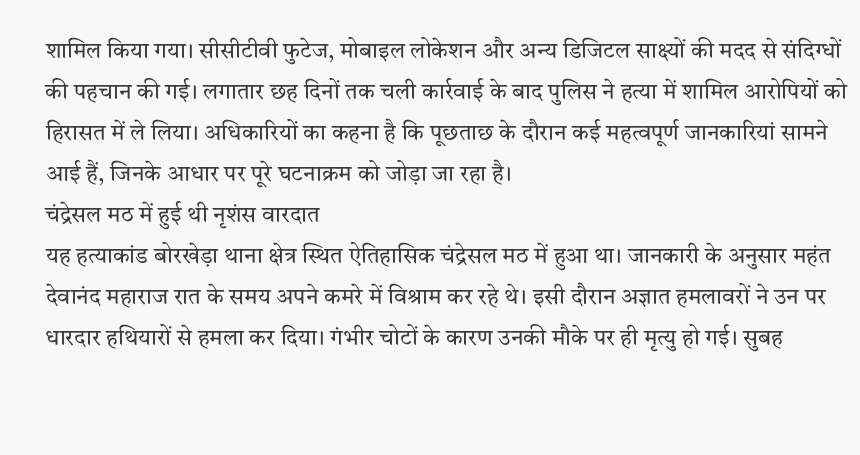शामिल किया गया। सीसीटीवी फुटेज, मोबाइल लोकेशन और अन्य डिजिटल साक्ष्यों की मदद से संदिग्धों की पहचान की गई। लगातार छह दिनों तक चली कार्रवाई के बाद पुलिस ने हत्या में शामिल आरोपियों को हिरासत में ले लिया। अधिकारियों का कहना है कि पूछताछ के दौरान कई महत्वपूर्ण जानकारियां सामने आई हैं, जिनके आधार पर पूरे घटनाक्रम को जोड़ा जा रहा है।
चंद्रेसल मठ में हुई थी नृशंस वारदात
यह हत्याकांड बोरखेड़ा थाना क्षेत्र स्थित ऐतिहासिक चंद्रेसल मठ में हुआ था। जानकारी के अनुसार महंत देवानंद महाराज रात के समय अपने कमरे में विश्राम कर रहे थे। इसी दौरान अज्ञात हमलावरों ने उन पर धारदार हथियारों से हमला कर दिया। गंभीर चोटों के कारण उनकी मौके पर ही मृत्यु हो गई। सुबह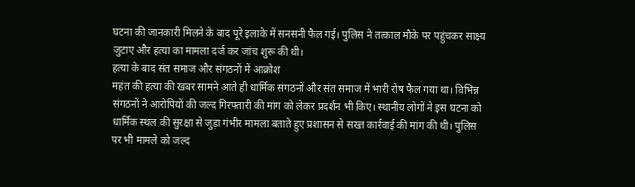घटना की जानकारी मिलने के बाद पूरे इलाके में सनसनी फैल गई। पुलिस ने तत्काल मौके पर पहुंचकर साक्ष्य जुटाए और हत्या का मामला दर्ज कर जांच शुरू की थी।
हत्या के बाद संत समाज और संगठनों में आक्रोश
महंत की हत्या की खबर सामने आते ही धार्मिक संगठनों और संत समाज में भारी रोष फैल गया था। विभिन्न संगठनों ने आरोपियों की जल्द गिरफ्तारी की मांग को लेकर प्रदर्शन भी किए। स्थानीय लोगों ने इस घटना को धार्मिक स्थल की सुरक्षा से जुड़ा गंभीर मामला बताते हुए प्रशासन से सख्त कार्रवाई की मांग की थी। पुलिस पर भी मामले को जल्द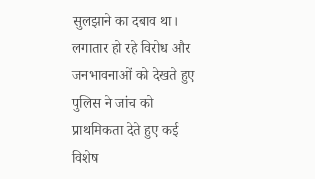सुलझाने का दबाव था। लगातार हो रहे विरोध और जनभावनाओं को देखते हुए पुलिस ने जांच को प्राथमिकता देते हुए कई विशेष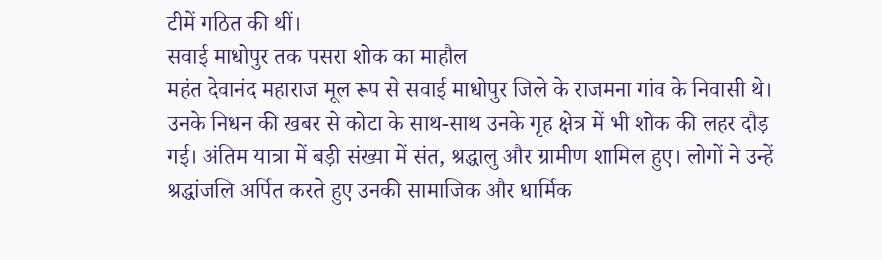टीमें गठित की थीं।
सवाई माधोपुर तक पसरा शोक का माहौल
महंत देवानंद महाराज मूल रूप से सवाई माधोपुर जिले के राजमना गांव के निवासी थे। उनके निधन की खबर से कोटा के साथ-साथ उनके गृह क्षेत्र में भी शोक की लहर दौड़ गई। अंतिम यात्रा में बड़ी संख्या में संत, श्रद्धालु और ग्रामीण शामिल हुए। लोगों ने उन्हें श्रद्धांजलि अर्पित करते हुए उनकी सामाजिक और धार्मिक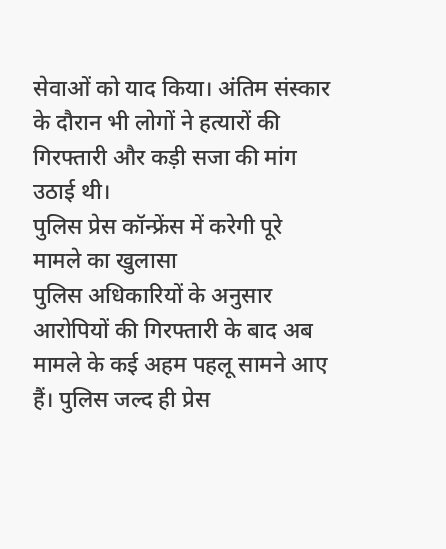सेवाओं को याद किया। अंतिम संस्कार के दौरान भी लोगों ने हत्यारों की गिरफ्तारी और कड़ी सजा की मांग उठाई थी।
पुलिस प्रेस कॉन्फ्रेंस में करेगी पूरे मामले का खुलासा
पुलिस अधिकारियों के अनुसार आरोपियों की गिरफ्तारी के बाद अब मामले के कई अहम पहलू सामने आए हैं। पुलिस जल्द ही प्रेस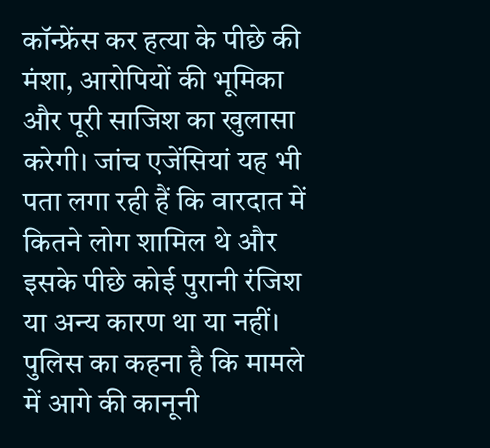कॉन्फ्रेंस कर हत्या के पीछे की मंशा, आरोपियों की भूमिका और पूरी साजिश का खुलासा करेगी। जांच एजेंसियां यह भी पता लगा रही हैं कि वारदात में कितने लोग शामिल थे और इसके पीछे कोई पुरानी रंजिश या अन्य कारण था या नहीं। पुलिस का कहना है कि मामले में आगे की कानूनी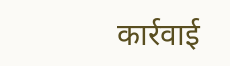कार्रवाई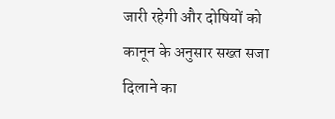जारी रहेगी और दोषियों को कानून के अनुसार सख्त सजा दिलाने का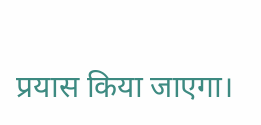प्रयास किया जाएगा।